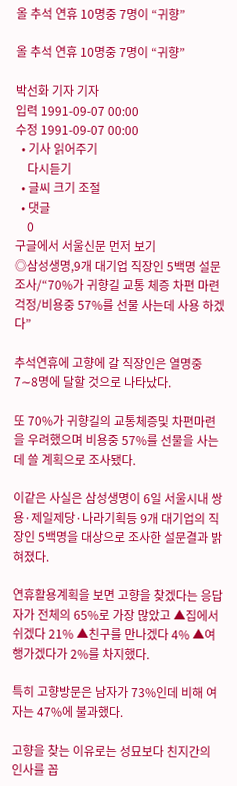올 추석 연휴 10명중 7명이 “귀향”

올 추석 연휴 10명중 7명이 “귀향”

박선화 기자 기자
입력 1991-09-07 00:00
수정 1991-09-07 00:00
  • 기사 읽어주기
    다시듣기
  • 글씨 크기 조절
  • 댓글
    0
구글에서 서울신문 먼저 보기
◎삼성생명,9개 대기업 직장인 5백명 설문조사/“70%가 귀향길 교통 체증 차편 마련 걱정/비용중 57%를 선물 사는데 사용 하겠다”

추석연휴에 고향에 갈 직장인은 열명중 7∼8명에 달할 것으로 나타났다.

또 70%가 귀향길의 교통체증및 차편마련을 우려했으며 비용중 57%를 선물을 사는데 쓸 계획으로 조사됐다.

이같은 사실은 삼성생명이 6일 서울시내 쌍용·제일제당·나라기획등 9개 대기업의 직장인 5백명을 대상으로 조사한 설문결과 밝혀졌다.

연휴활용계획을 보면 고향을 찾겠다는 응답자가 전체의 65%로 가장 많았고 ▲집에서 쉬겠다 21% ▲친구를 만나겠다 4% ▲여행가겠다가 2%를 차지했다.

특히 고향방문은 남자가 73%인데 비해 여자는 47%에 불과했다.

고향을 찾는 이유로는 성묘보다 친지간의 인사를 꼽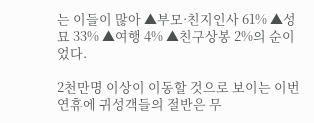는 이들이 많아 ▲부모·친지인사 61% ▲성묘 33% ▲여행 4% ▲친구상봉 2%의 순이었다.

2천만명 이상이 이동할 것으로 보이는 이번 연휴에 귀성객들의 절반은 무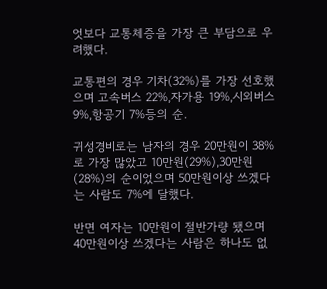엇보다 교통체증을 가장 큰 부담으로 우려했다.

교통편의 경우 기차(32%)를 가장 선호했으며 고속버스 22%,자가용 19%,시외버스 9%,항공기 7%등의 순.

귀성경비로는 남자의 경우 20만원이 38%로 가장 많았고 10만원(29%),30만원(28%)의 순이었으며 50만원이상 쓰겠다는 사람도 7%에 달했다.

반면 여자는 10만원이 절반가량 됐으며 40만원이상 쓰겠다는 사람은 하나도 없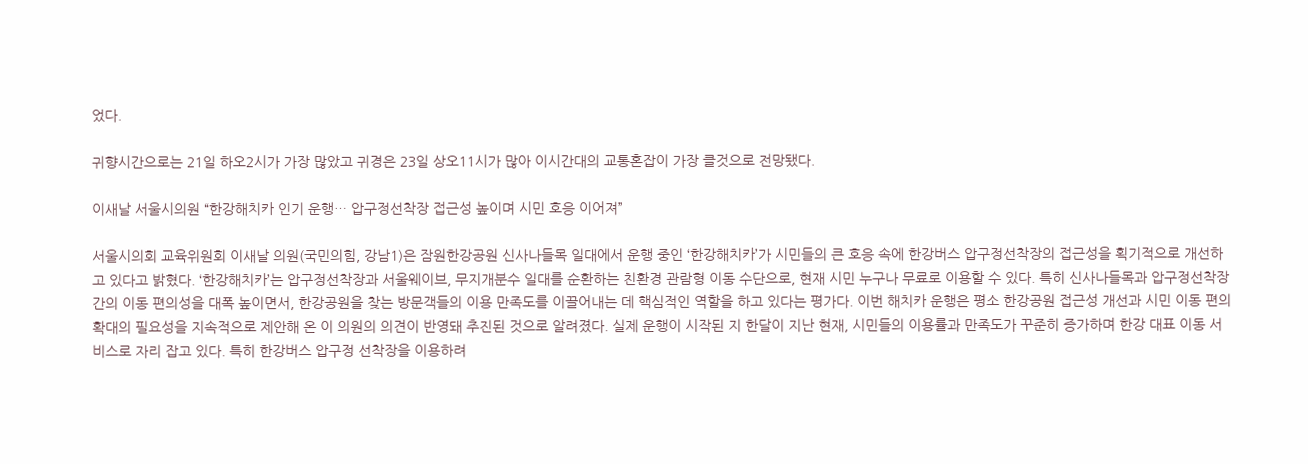었다.

귀향시간으로는 21일 하오2시가 가장 많았고 귀경은 23일 상오11시가 많아 이시간대의 교통혼잡이 가장 클것으로 전망됐다.

이새날 서울시의원 “한강해치카 인기 운행… 압구정선착장 접근성 높이며 시민 호응 이어져”

서울시의회 교육위원회 이새날 의원(국민의힘, 강남1)은 잠원한강공원 신사나들목 일대에서 운행 중인 ‘한강해치카’가 시민들의 큰 호응 속에 한강버스 압구정선착장의 접근성을 획기적으로 개선하고 있다고 밝혔다. ‘한강해치카’는 압구정선착장과 서울웨이브, 무지개분수 일대를 순환하는 친환경 관람형 이동 수단으로, 현재 시민 누구나 무료로 이용할 수 있다. 특히 신사나들목과 압구정선착장 간의 이동 편의성을 대폭 높이면서, 한강공원을 찾는 방문객들의 이용 만족도를 이끌어내는 데 핵심적인 역할을 하고 있다는 평가다. 이번 해치카 운행은 평소 한강공원 접근성 개선과 시민 이동 편의 확대의 필요성을 지속적으로 제안해 온 이 의원의 의견이 반영돼 추진된 것으로 알려졌다. 실제 운행이 시작된 지 한달이 지난 현재, 시민들의 이용률과 만족도가 꾸준히 증가하며 한강 대표 이동 서비스로 자리 잡고 있다. 특히 한강버스 압구정 선착장을 이용하려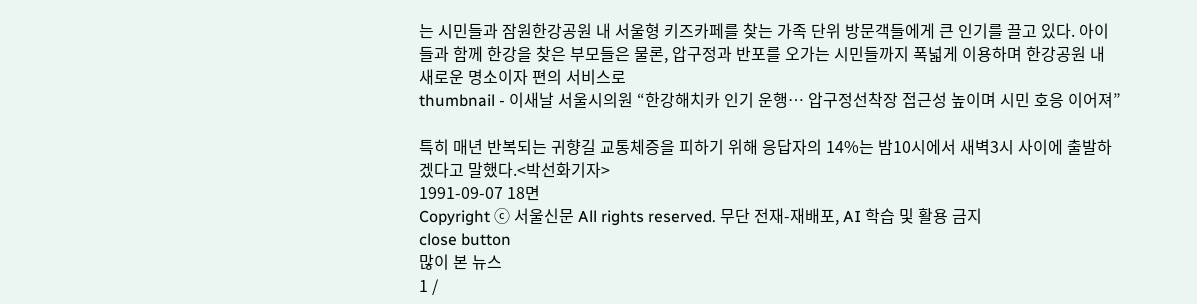는 시민들과 잠원한강공원 내 서울형 키즈카페를 찾는 가족 단위 방문객들에게 큰 인기를 끌고 있다. 아이들과 함께 한강을 찾은 부모들은 물론, 압구정과 반포를 오가는 시민들까지 폭넓게 이용하며 한강공원 내 새로운 명소이자 편의 서비스로
thumbnail - 이새날 서울시의원 “한강해치카 인기 운행… 압구정선착장 접근성 높이며 시민 호응 이어져”

특히 매년 반복되는 귀향길 교통체증을 피하기 위해 응답자의 14%는 밤10시에서 새벽3시 사이에 출발하겠다고 말했다.<박선화기자>
1991-09-07 18면
Copyright ⓒ 서울신문 All rights reserved. 무단 전재-재배포, AI 학습 및 활용 금지
close button
많이 본 뉴스
1 /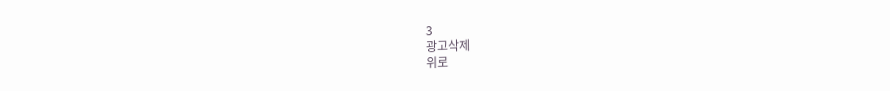3
광고삭제
위로